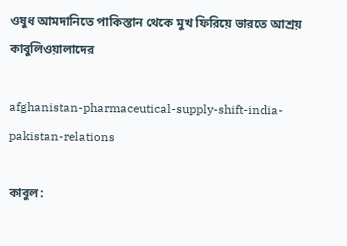ওষুধ আমদানিতে পাকিস্তান থেকে মুখ ফিরিয়ে ভারতে আশ্রয় কাবুলিওয়ালাদের

afghanistan-pharmaceutical-supply-shift-india-pakistan-relations

কাবুল: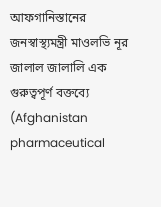আফগানিস্তানের জনস্বাস্থ্যমন্ত্রী মাওলভি নূর জালাল জালালি এক গুরুত্বপূর্ণ বক্তব্যে (Afghanistan pharmaceutical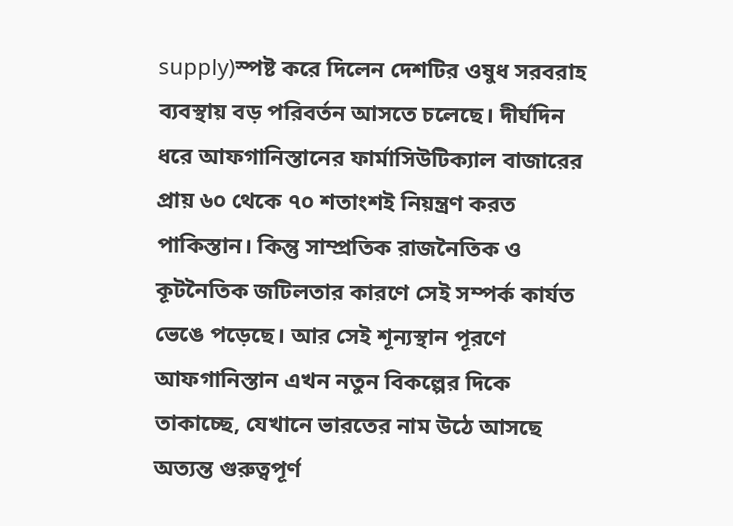supply)স্পষ্ট করে দিলেন দেশটির ওষুধ সরবরাহ ব্যবস্থায় বড় পরিবর্তন আসতে চলেছে। দীর্ঘদিন ধরে আফগানিস্তানের ফার্মাসিউটিক্যাল বাজারের প্রায় ৬০ থেকে ৭০ শতাংশই নিয়ন্ত্রণ করত পাকিস্তান। কিন্তু সাম্প্রতিক রাজনৈতিক ও কূটনৈতিক জটিলতার কারণে সেই সম্পর্ক কার্যত ভেঙে পড়েছে। আর সেই শূন্যস্থান পূরণে আফগানিস্তান এখন নতুন বিকল্পের দিকে তাকাচ্ছে, যেখানে ভারতের নাম উঠে আসছে অত্যন্ত গুরুত্বপূর্ণ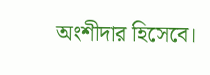অংশীদার হিসেবে।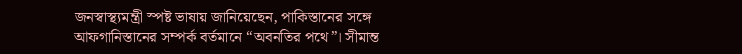জনস্বাস্থ্যমন্ত্রী স্পষ্ট ভাষায় জানিয়েছেন, পাকিস্তানের সঙ্গে আফগানিস্তানের সম্পর্ক বর্তমানে “অবনতির পথে”। সীমান্ত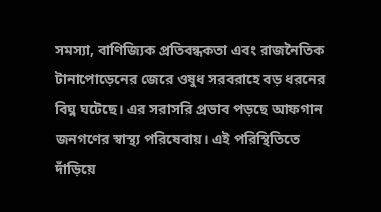সমস্যা, বাণিজ্যিক প্রতিবন্ধকতা এবং রাজনৈতিক টানাপোড়েনের জেরে ওষুধ সরবরাহে বড় ধরনের বিঘ্ন ঘটেছে। এর সরাসরি প্রভাব পড়ছে আফগান জনগণের স্বাস্থ্য পরিষেবায়। এই পরিস্থিতিতে দাঁড়িয়ে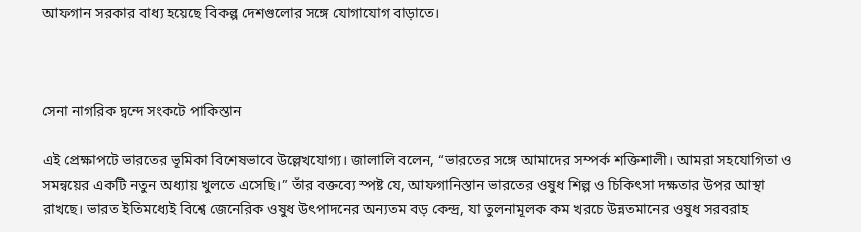আফগান সরকার বাধ্য হয়েছে বিকল্প দেশগুলোর সঙ্গে যোগাযোগ বাড়াতে।



সেনা নাগরিক দ্বন্দে সংকটে পাকিস্তান

এই প্রেক্ষাপটে ভারতের ভূমিকা বিশেষভাবে উল্লেখযোগ্য। জালালি বলেন, “ভারতের সঙ্গে আমাদের সম্পর্ক শক্তিশালী। আমরা সহযোগিতা ও সমন্বয়ের একটি নতুন অধ্যায় খুলতে এসেছি।” তাঁর বক্তব্যে স্পষ্ট যে, আফগানিস্তান ভারতের ওষুধ শিল্প ও চিকিৎসা দক্ষতার উপর আস্থা রাখছে। ভারত ইতিমধ্যেই বিশ্বে জেনেরিক ওষুধ উৎপাদনের অন্যতম বড় কেন্দ্র, যা তুলনামূলক কম খরচে উন্নতমানের ওষুধ সরবরাহ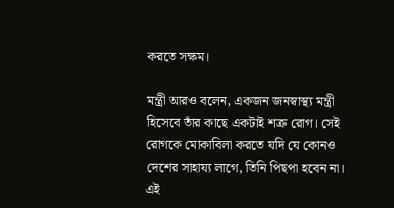করতে সক্ষম।

মন্ত্রী আরও বলেন, একজন জনস্বাস্থ্য মন্ত্রী হিসেবে তাঁর কাছে একটাই শত্রু রোগ। সেই রোগকে মোকাবিলা করতে যদি যে কোনও দেশের সাহায্য লাগে, তিনি পিছপা হবেন না। এই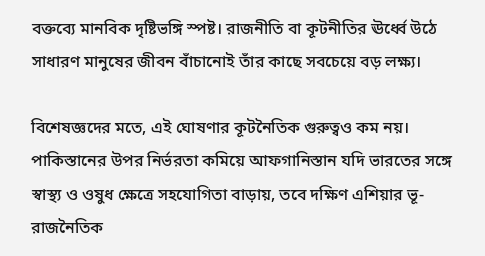বক্তব্যে মানবিক দৃষ্টিভঙ্গি স্পষ্ট। রাজনীতি বা কূটনীতির ঊর্ধ্বে উঠে সাধারণ মানুষের জীবন বাঁচানোই তাঁর কাছে সবচেয়ে বড় লক্ষ্য।

বিশেষজ্ঞদের মতে, এই ঘোষণার কূটনৈতিক গুরুত্বও কম নয়। পাকিস্তানের উপর নির্ভরতা কমিয়ে আফগানিস্তান যদি ভারতের সঙ্গে স্বাস্থ্য ও ওষুধ ক্ষেত্রে সহযোগিতা বাড়ায়, তবে দক্ষিণ এশিয়ার ভূ-রাজনৈতিক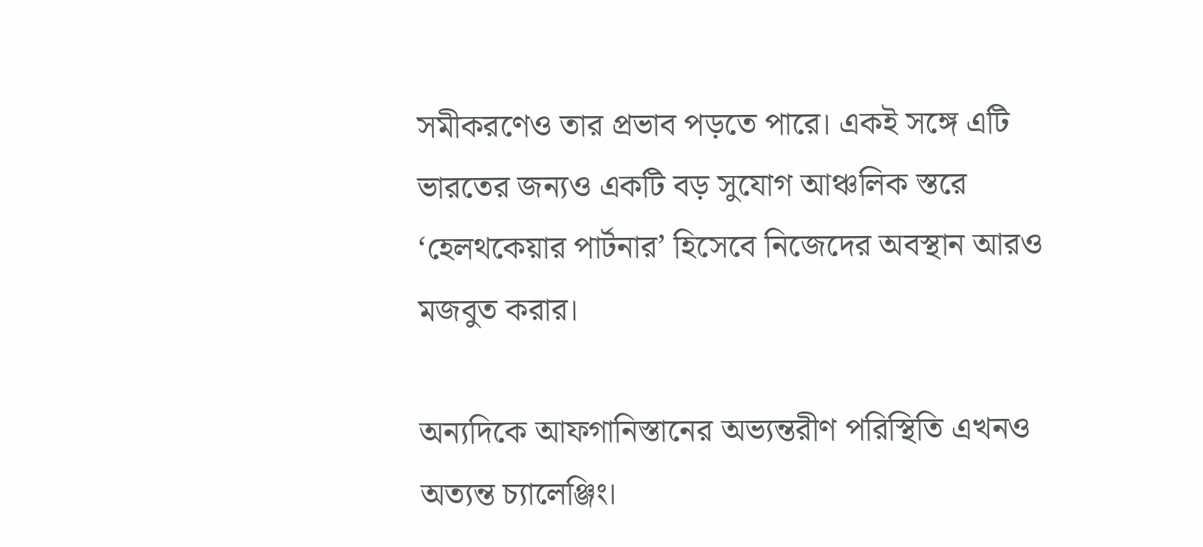সমীকরণেও তার প্রভাব পড়তে পারে। একই সঙ্গে এটি ভারতের জন্যও একটি বড় সুযোগ আঞ্চলিক স্তরে ‘হেলথকেয়ার পার্টনার’ হিসেবে নিজেদের অবস্থান আরও মজবুত করার।

অন্যদিকে আফগানিস্তানের অভ্যন্তরীণ পরিস্থিতি এখনও অত্যন্ত চ্যালেঞ্জিং।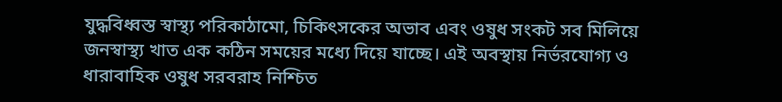যুদ্ধবিধ্বস্ত স্বাস্থ্য পরিকাঠামো, চিকিৎসকের অভাব এবং ওষুধ সংকট সব মিলিয়ে জনস্বাস্থ্য খাত এক কঠিন সময়ের মধ্যে দিয়ে যাচ্ছে। এই অবস্থায় নির্ভরযোগ্য ও ধারাবাহিক ওষুধ সরবরাহ নিশ্চিত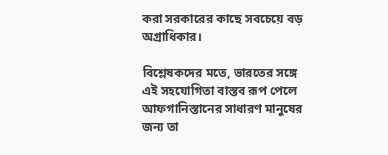করা সরকারের কাছে সবচেয়ে বড় অগ্রাধিকার।

বিশ্লেষকদের মতে, ভারতের সঙ্গে এই সহযোগিতা বাস্তব রূপ পেলে আফগানিস্তানের সাধারণ মানুষের জন্য তা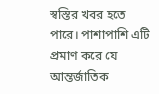স্বস্তির খবর হতে পারে। পাশাপাশি এটি প্রমাণ করে যে আন্তর্জাতিক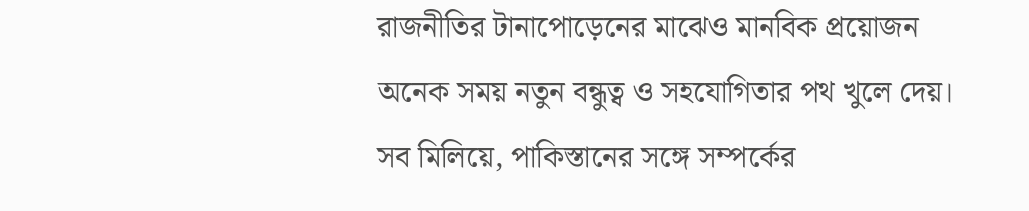রাজনীতির টানাপোড়েনের মাঝেও মানবিক প্রয়োজন অনেক সময় নতুন বন্ধুত্ব ও সহযোগিতার পথ খুলে দেয়। সব মিলিয়ে, পাকিস্তানের সঙ্গে সম্পর্কের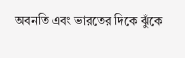অবনতি এবং ভারতের দিকে ঝুঁকে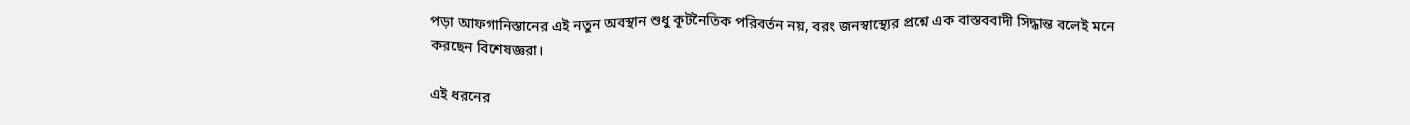পড়া আফগানিস্তানের এই নতুন অবস্থান শুধু কূটনৈতিক পরিবর্তন নয়, বরং জনস্বাস্থ্যের প্রশ্নে এক বাস্তববাদী সিদ্ধান্ত বলেই মনে করছেন বিশেষজ্ঞরা।

এই ধরনের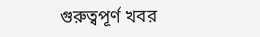গুরুত্বপূর্ণ খবর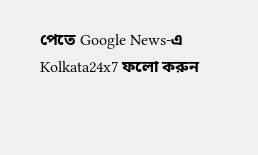পেতে Google News-এ Kolkata24x7 ফলো করুন